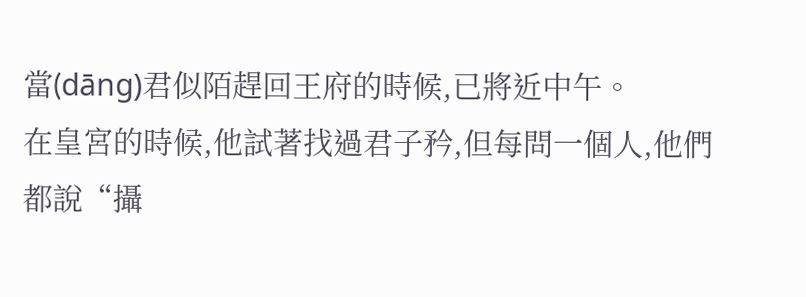當(dāng)君似陌趕回王府的時候,已將近中午。
在皇宮的時候,他試著找過君子矜,但每問一個人,他們都說“攝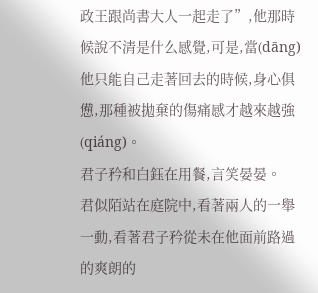政王跟尚書大人一起走了”,他那時候說不清是什么感覺,可是,當(dāng)他只能自己走著回去的時候,身心俱憊,那種被拋棄的傷痛感才越來越強(qiáng)。
君子矜和白鈺在用餐,言笑晏晏。
君似陌站在庭院中,看著兩人的一舉一動,看著君子矜從未在他面前路過的爽朗的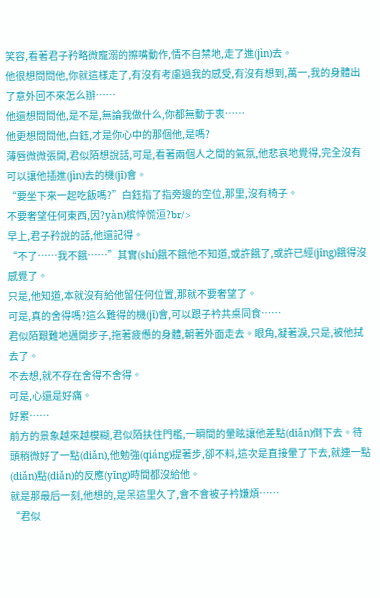笑容,看著君子矜略微寵溺的擦嘴動作,情不自禁地,走了進(jìn)去。
他很想問問他,你就這樣走了,有沒有考慮過我的感受,有沒有想到,萬一,我的身體出了意外回不來怎么辦……
他還想問問他,是不是,無論我做什么,你都無動于衷……
他更想問問他,白鈺,才是你心中的那個他,是嗎?
薄唇微微張開,君似陌想說話,可是,看著兩個人之間的氣氛,他悲哀地覺得,完全沒有可以讓他插進(jìn)去的機(jī)會。
“要坐下來一起吃飯嗎?”白鈺指了指旁邊的空位,那里,沒有椅子。
不要奢望任何東西,因?yàn)槟悴慌洹?br/>
早上,君子矜說的話,他還記得。
“不了……我不餓……”其實(shí)餓不餓他不知道,或許餓了,或許已經(jīng)餓得沒感覺了。
只是,他知道,本就沒有給他留任何位置,那就不要奢望了。
可是,真的舍得嗎?這么難得的機(jī)會,可以跟子衿共桌同食……
君似陌艱難地邁開步子,拖著疲憊的身體,朝著外面走去。眼角,凝著淚,只是,被他拭去了。
不去想,就不存在舍得不舍得。
可是,心還是好痛。
好累……
前方的景象越來越模糊,君似陌扶住門檻,一瞬間的暈眩讓他差點(diǎn)倒下去。待頭稍微好了一點(diǎn),他勉強(qiáng)提著步,卻不料,這次是直接暈了下去,就連一點(diǎn)點(diǎn)的反應(yīng)時間都沒給他。
就是那最后一刻,他想的,是呆這里久了,會不會被子衿嫌煩……
“君似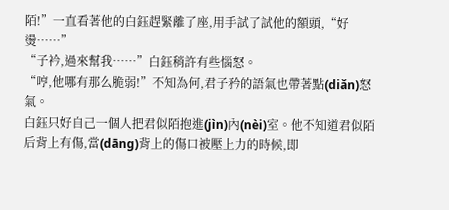陌!”一直看著他的白鈺趕緊離了座,用手試了試他的額頭,“好燙……”
“子衿,過來幫我……”白鈺稍許有些惱怒。
“哼,他哪有那么脆弱!”不知為何,君子矜的語氣也帶著點(diǎn)怒氣。
白鈺只好自己一個人把君似陌抱進(jìn)內(nèi)室。他不知道君似陌后背上有傷,當(dāng)背上的傷口被壓上力的時候,即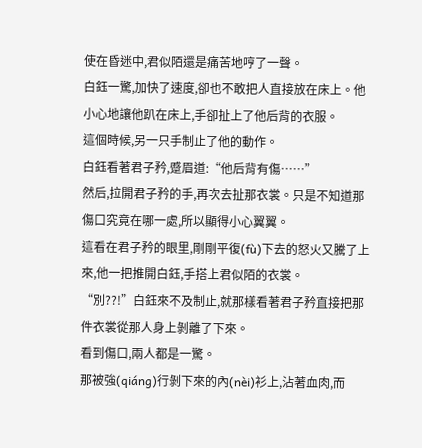使在昏迷中,君似陌還是痛苦地哼了一聲。
白鈺一驚,加快了速度,卻也不敢把人直接放在床上。他小心地讓他趴在床上,手卻扯上了他后背的衣服。
這個時候,另一只手制止了他的動作。
白鈺看著君子矜,蹙眉道:“他后背有傷……”
然后,拉開君子矜的手,再次去扯那衣裳。只是不知道那傷口究竟在哪一處,所以顯得小心翼翼。
這看在君子矜的眼里,剛剛平復(fù)下去的怒火又騰了上來,他一把推開白鈺,手搭上君似陌的衣裳。
“別??!”白鈺來不及制止,就那樣看著君子矜直接把那件衣裳從那人身上剝離了下來。
看到傷口,兩人都是一驚。
那被強(qiáng)行剝下來的內(nèi)衫上,沾著血肉,而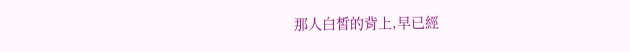那人白皙的背上,早已經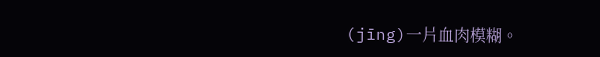(jīng)一片血肉模糊。